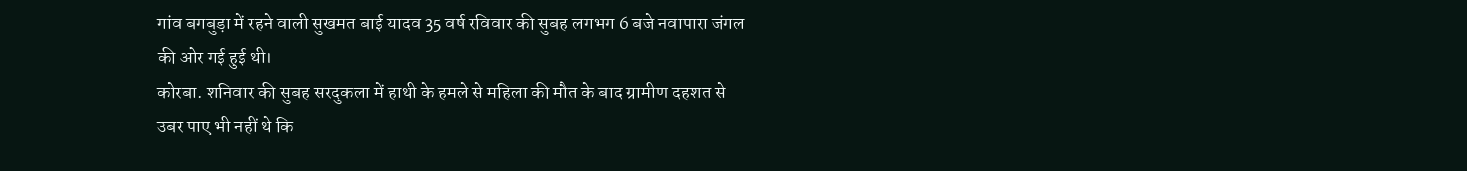गांव बगबुड़ा में रहने वाली सुखमत बाई यादव 35 वर्ष रविवार की सुबह लगभग 6 बजे नवापारा जंगल की ओर गई हुई थी।
कोरबा. शनिवार की सुबह सरदुकला में हाथी के हमले से महिला की मौत के बाद ग्रामीण दहशत से उबर पाए भी नहीं थे कि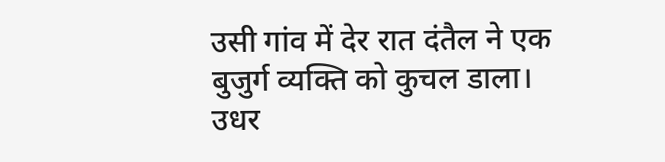उसी गांव में देर रात दंतैल ने एक बुजुर्ग व्यक्ति को कुचल डाला। उधर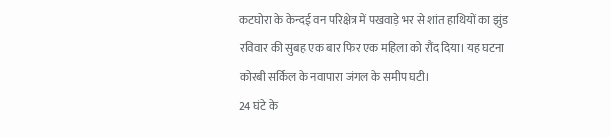कटघोरा के केन्दई वन परिक्षेत्र में पखवाड़े भर से शांत हाथियों का झुंड रविवार की सुबह एक बार फिर एक महिला को रौंद दिया। यह घटना कोरबी सर्किल के नवापारा जंगल के समीप घटी।
24 घंटे के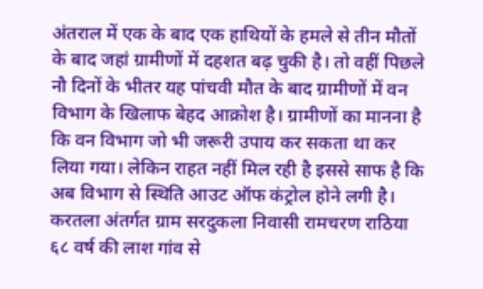अंतराल में एक के बाद एक हाथियों के हमले से तीन मौतों के बाद जहां ग्रामीणों में दहशत बढ़ चुकी है। तो वहीं पिछले नौ दिनों के भीतर यह पांचवी मौत के बाद ग्रामीणों में वन विभाग के खिलाफ बेहद आक्रोश है। ग्रामीणों का मानना है कि वन विभाग जो भी जरूरी उपाय कर सकता था कर लिया गया। लेकिन राहत नहीं मिल रही है इससे साफ है कि अब विभाग से स्थिति आउट ऑफ कंट्रोल होने लगी है।
करतला अंतर्गत ग्राम सरदुकला निवासी रामचरण राठिया ६८ वर्ष की लाश गांव से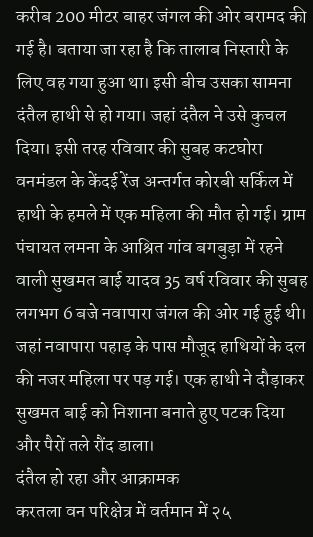करीब 200 मीटर बाहर जंगल की ओर बरामद की गई है। बताया जा रहा है कि तालाब निस्तारी के लिए वह गया हुआ था। इसी बीच उसका सामना दंतैल हाथी से हो गया। जहां दंतैल ने उसे कुचल दिया। इसी तरह रविवार की सुबह कटघोरा वनमंडल के केंदई रेंज अन्तर्गत कोरबी सर्किल में हाथी के हमले में एक महिला की मौत हो गई। ग्राम पंचायत लमना के आश्रित गांव बगबुड़ा में रहने वाली सुखमत बाई यादव 35 वर्ष रविवार की सुबह लगभग 6 बजे नवापारा जंगल की ओर गई हुई थी। जहां नवापारा पहाड़ के पास मौजूद हाथियों के दल की नजर महिला पर पड़ गई। एक हाथी ने दौड़ाकर सुखमत बाई को निशाना बनाते हुए पटक दिया और पैरों तले रौंद डाला।
दंतैल हो रहा और आक्रामक
करतला वन परिक्षेत्र में वर्तमान में २५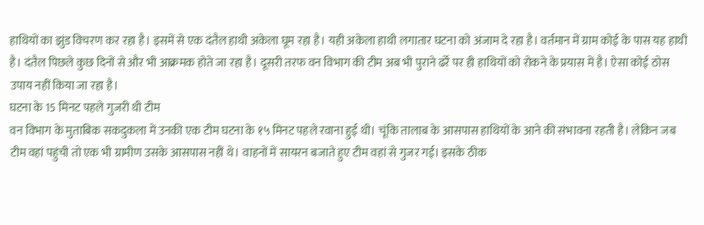हाथियों का झुंड विचरण कर रहा है। इसमें से एक दंतैल हाथी अकेला घूम रहा है। यही अकेला हाथी लगातार घटना को अंजाम दे रहा है। वर्तमान में ग्राम कोई के पास यह हाथी है। दंतैल पिछले कुछ दिनों से और भी आक्रमक होते जा रहा है। दूसरी तरफ वन विभाग की टीम अब भी पुराने ढर्रें पर ही हाथियों को रोकने के प्रयास में है। ऐसा कोई ठोस उपाय नहीं किया जा रहा है।
घटना के 15 मिनट पहले गुजरी थी टीम
वन विभाग के मुताबिक सकदुकला में उनकी एक टीम घटना के १५ मिनट पहले रवाना हुई थी। चूंकि तालाब के आसपास हाथियों के आने की संभावना रहती है। लेकिन जब टीम वहां पहुंची तो एक भी ग्रामीण उसके आसपास नहीं थे। वाहनों में सायरन बजाते हुए टीम वहां से गुजर गई। इसके ठीक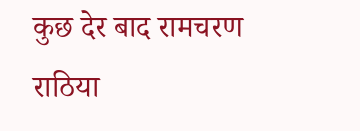कुछ देर बाद रामचरण राठिया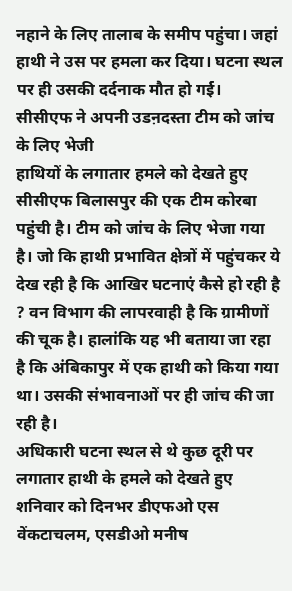नहाने के लिए तालाब के समीप पहुंचा। जहां हाथी ने उस पर हमला कर दिया। घटना स्थल पर ही उसकी दर्दनाक मौत हो गर्ई।
सीसीएफ ने अपनी उडऩदस्ता टीम को जांच के लिए भेजी
हाथियों के लगातार हमले को देखते हुए सीसीएफ बिलासपुर की एक टीम कोरबा पहुंची है। टीम को जांच के लिए भेजा गया है। जो कि हाथी प्रभावित क्षेत्रों में पहुंचकर ये देख रही है कि आखिर घटनाएं कैसे हो रही है ? वन विभाग की लापरवाही है कि ग्रामीणों की चूक है। हालांकि यह भी बताया जा रहा है कि अंबिकापुर में एक हाथी को किया गया था। उसकी संभावनाओं पर ही जांच की जा रही है।
अधिकारी घटना स्थल से थे कुछ दूरी पर
लगातार हाथी के हमले को देखते हुए शनिवार को दिनभर डीएफओ एस वेंकटाचलम, एसडीओ मनीष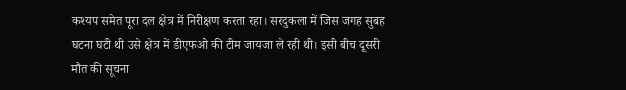कश्यप समेत पूरा दल क्षेत्र में निरीक्षण करता रहा। सरदुकला में जिस जगह सुबह घटना घटी थी उसे क्षेत्र में डीएफओ की टीम जायजा ले रही थी। इसी बीच दूसरी मौत की सूचना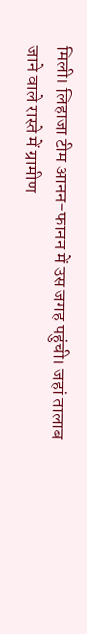मिली। लिहाजा टीम आनन-फानन में उस जगह पहुंची। जहां तालाब जाने वाले रास्ते में ग्रामीण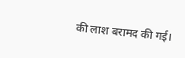की लाश बरामद की गई।